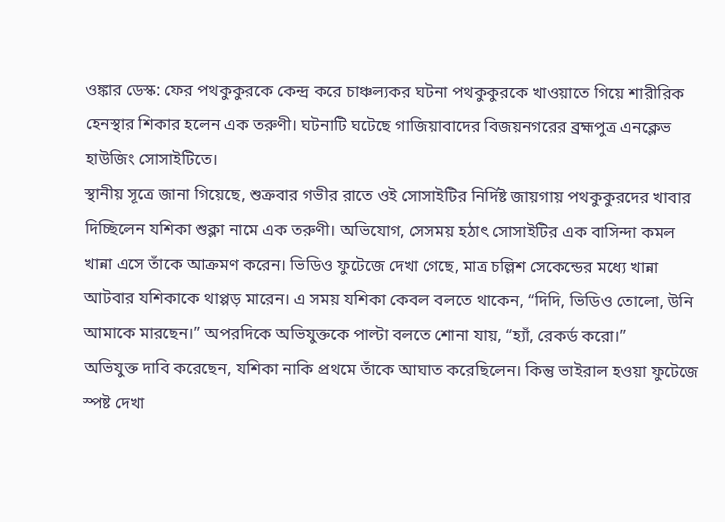ওঙ্কার ডেস্ক: ফের পথকুকুরকে কেন্দ্র করে চাঞ্চল্যকর ঘটনা পথকুকুরকে খাওয়াতে গিয়ে শারীরিক হেনস্থার শিকার হলেন এক তরুণী। ঘটনাটি ঘটেছে গাজিয়াবাদের বিজয়নগরের ব্রহ্মপুত্র এনক্লেভ হাউজিং সোসাইটিতে।
স্থানীয় সূত্রে জানা গিয়েছে, শুক্রবার গভীর রাতে ওই সোসাইটির নির্দিষ্ট জায়গায় পথকুকুরদের খাবার দিচ্ছিলেন যশিকা শুক্লা নামে এক তরুণী। অভিযোগ, সেসময় হঠাৎ সোসাইটির এক বাসিন্দা কমল খান্না এসে তাঁকে আক্রমণ করেন। ভিডিও ফুটেজে দেখা গেছে, মাত্র চল্লিশ সেকেন্ডের মধ্যে খান্না আটবার যশিকাকে থাপ্পড় মারেন। এ সময় যশিকা কেবল বলতে থাকেন, “দিদি, ভিডিও তোলো, উনি আমাকে মারছেন।” অপরদিকে অভিযুক্তকে পাল্টা বলতে শোনা যায়, “হ্যাঁ, রেকর্ড করো।”
অভিযুক্ত দাবি করেছেন, যশিকা নাকি প্রথমে তাঁকে আঘাত করেছিলেন। কিন্তু ভাইরাল হওয়া ফুটেজে স্পষ্ট দেখা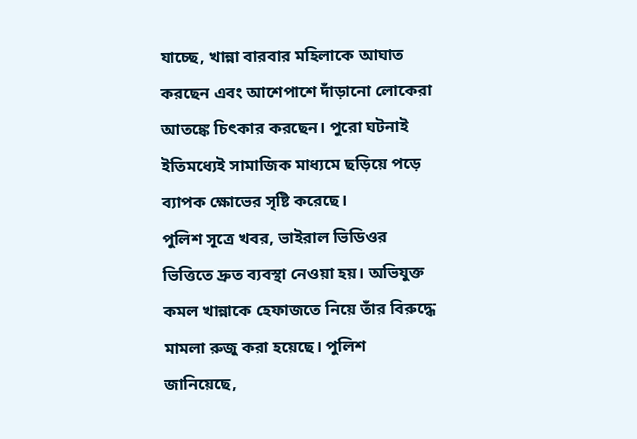যাচ্ছে, খান্না বারবার মহিলাকে আঘাত করছেন এবং আশেপাশে দাঁড়ানো লোকেরা আতঙ্কে চিৎকার করছেন। পুরো ঘটনাই ইতিমধ্যেই সামাজিক মাধ্যমে ছড়িয়ে পড়ে ব্যাপক ক্ষোভের সৃষ্টি করেছে।
পুলিশ সূত্রে খবর, ভাইরাল ভিডিওর ভিত্তিতে দ্রুত ব্যবস্থা নেওয়া হয়। অভিযুক্ত কমল খান্নাকে হেফাজতে নিয়ে তাঁর বিরুদ্ধে মামলা রুজু করা হয়েছে। পুলিশ জানিয়েছে,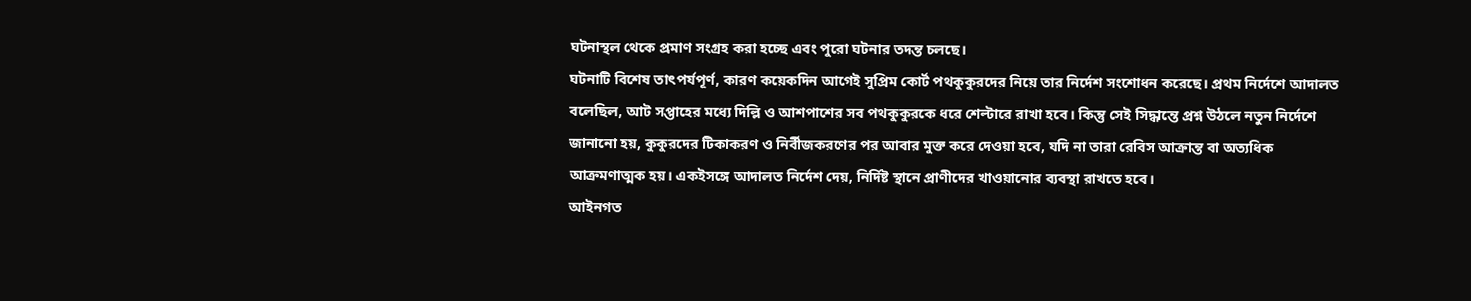ঘটনাস্থল থেকে প্রমাণ সংগ্রহ করা হচ্ছে এবং পুরো ঘটনার তদন্ত চলছে।
ঘটনাটি বিশেষ তাৎপর্যপূর্ণ, কারণ কয়েকদিন আগেই সুপ্রিম কোর্ট পথকুকুরদের নিয়ে তার নির্দেশ সংশোধন করেছে। প্রথম নির্দেশে আদালত বলেছিল, আট সপ্তাহের মধ্যে দিল্লি ও আশপাশের সব পথকুকুরকে ধরে শেল্টারে রাখা হবে। কিন্তু সেই সিদ্ধান্তে প্রশ্ন উঠলে নতুন নির্দেশে জানানো হয়, কুকুরদের টিকাকরণ ও নির্বীজকরণের পর আবার মুক্ত করে দেওয়া হবে, যদি না তারা রেবিস আক্রান্ত বা অত্যধিক আক্রমণাত্মক হয়। একইসঙ্গে আদালত নির্দেশ দেয়, নির্দিষ্ট স্থানে প্রাণীদের খাওয়ানোর ব্যবস্থা রাখতে হবে।
আইনগত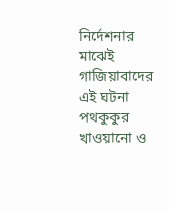নির্দেশনার মাঝেই গাজিয়াবাদের এই ঘটনা পথকুকুর খাওয়ানো ও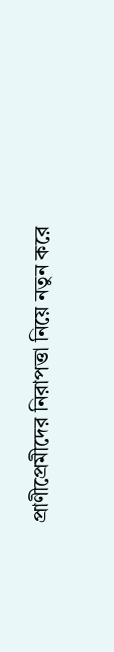প্রাণীপ্রেমীদের নিরাপত্তা নিয়ে নতুন করে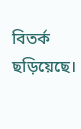বিতর্ক ছড়িয়েছে।